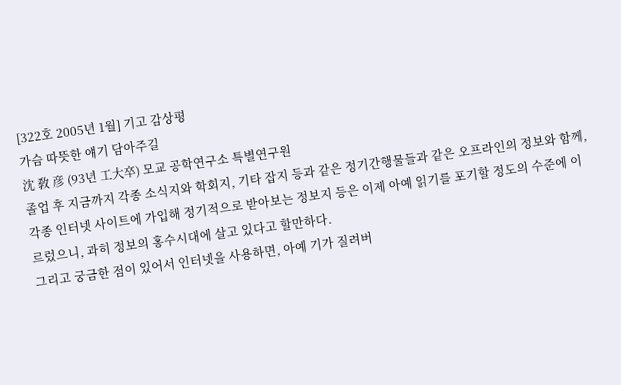[322호 2005년 1월] 기고 감상평
가슴 따뜻한 얘기 담아주길
沈 敎 彦 (93년 工大卒) 모교 공학연구소 특별연구원
졸업 후 지금까지 각종 소식지와 학회지, 기타 잡지 등과 같은 정기간행물들과 같은 오프라인의 정보와 함께, 각종 인터넷 사이트에 가입해 정기적으로 받아보는 정보지 등은 이제 아예 읽기를 포기할 정도의 수준에 이르렀으니, 과히 정보의 홍수시대에 살고 있다고 할만하다.
그리고 궁금한 점이 있어서 인터넷을 사용하면, 아예 기가 질려버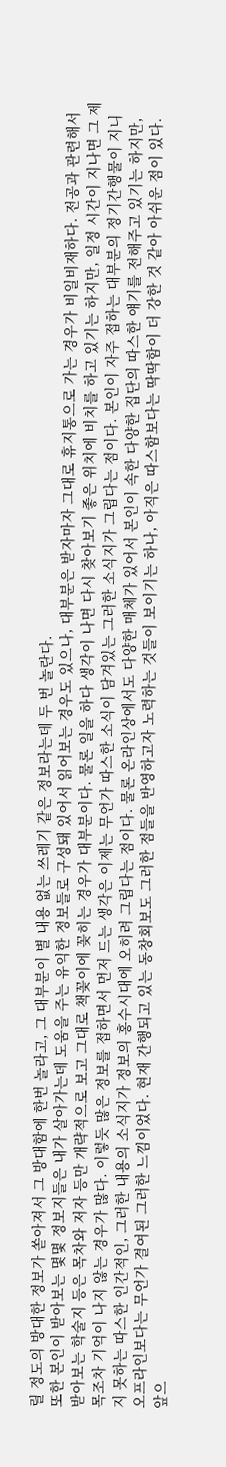릴 정도의 방대한 정보가 쏟아져서 그 방대함에 한번 놀라고, 그 대부분이 별 내용 없는 쓰레기 같은 정보라는데 두 번 놀란다.
또한 본인이 받아보는 몇몇 정보지들은 내가 살아가는데 도움을 주는 유익한 정보들로 구성돼 있어서 읽어보는 경우도 있으나, 대부분은 받자마자 그대로 휴지통으로 가는 경우가 비일비재하다. 전공과 관련해서 받아보는 학술지 등은 목차와 저자 등만 개략적으로 보고 그대로 책꽂이에 꽂히는 경우가 대부분이다. 물론 일을 하다 생각이 나면 다시 찾아보기 좋은 위치에 비치를 하고 있기는 하지만, 일정 시간이 지나면 그 제목조차 기억이 나지 않는 경우가 많다. 이렇듯 많은 정보를 접하면서 먼저 드는 생각은 이제는 무언가 따스한 소식이 담겨있는 그러한 소식지가 그립다는 점이다. 본인이 자주 접하는 대부분의 정기간행물이 지니지 못하는 따스한 인간적인, 그러한 내용의 소식지가 정보의 홍수시대에 오히려 그립다는 점이다. 물론 온라인상에서도 다양한 매체가 있어서 본인이 속한 다양한 집단의 따스한 얘기를 전해주고 있기는 하지만, 오프라인보다는 무언가 결여된 그러한 느낌이었다. 현재 간행되고 있는 동창회보도 그러한 점들을 반영하고자 노력하는 것들이 보이기는 하나, 아직은 따스함보다는 딱딱함이 더 강한 것 같아 아쉬운 점이 있다. 앞으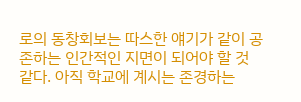로의 동창회보는 따스한 얘기가 같이 공존하는 인간적인 지면이 되어야 할 것 같다. 아직 학교에 계시는 존경하는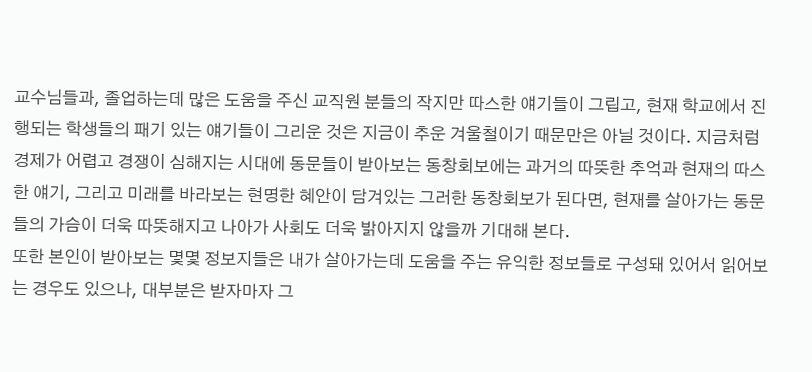교수님들과, 졸업하는데 많은 도움을 주신 교직원 분들의 작지만 따스한 얘기들이 그립고, 현재 학교에서 진행되는 학생들의 패기 있는 얘기들이 그리운 것은 지금이 추운 겨울철이기 때문만은 아닐 것이다. 지금처럼 경제가 어렵고 경쟁이 심해지는 시대에 동문들이 받아보는 동창회보에는 과거의 따뜻한 추억과 현재의 따스한 얘기, 그리고 미래를 바라보는 현명한 혜안이 담겨있는 그러한 동창회보가 된다면, 현재를 살아가는 동문들의 가슴이 더욱 따뜻해지고 나아가 사회도 더욱 밝아지지 않을까 기대해 본다.
또한 본인이 받아보는 몇몇 정보지들은 내가 살아가는데 도움을 주는 유익한 정보들로 구성돼 있어서 읽어보는 경우도 있으나, 대부분은 받자마자 그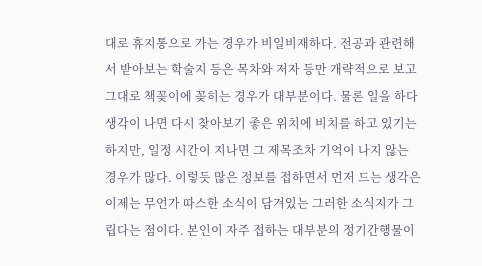대로 휴지통으로 가는 경우가 비일비재하다. 전공과 관련해서 받아보는 학술지 등은 목차와 저자 등만 개략적으로 보고 그대로 책꽂이에 꽂히는 경우가 대부분이다. 물론 일을 하다 생각이 나면 다시 찾아보기 좋은 위치에 비치를 하고 있기는 하지만, 일정 시간이 지나면 그 제목조차 기억이 나지 않는 경우가 많다. 이렇듯 많은 정보를 접하면서 먼저 드는 생각은 이제는 무언가 따스한 소식이 담겨있는 그러한 소식지가 그립다는 점이다. 본인이 자주 접하는 대부분의 정기간행물이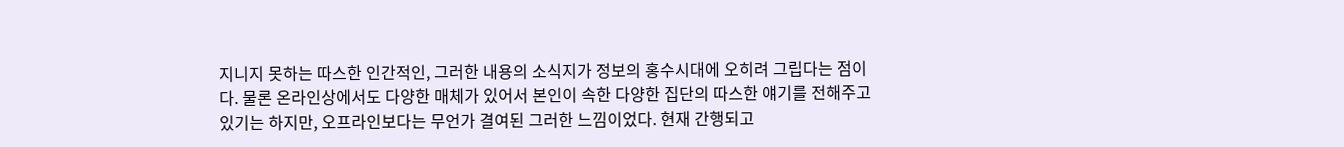지니지 못하는 따스한 인간적인, 그러한 내용의 소식지가 정보의 홍수시대에 오히려 그립다는 점이다. 물론 온라인상에서도 다양한 매체가 있어서 본인이 속한 다양한 집단의 따스한 얘기를 전해주고 있기는 하지만, 오프라인보다는 무언가 결여된 그러한 느낌이었다. 현재 간행되고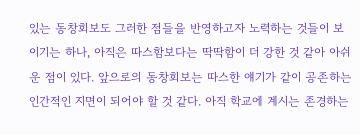있는 동창회보도 그러한 점들을 반영하고자 노력하는 것들이 보이기는 하나, 아직은 따스함보다는 딱딱함이 더 강한 것 같아 아쉬운 점이 있다. 앞으로의 동창회보는 따스한 얘기가 같이 공존하는 인간적인 지면이 되어야 할 것 같다. 아직 학교에 계시는 존경하는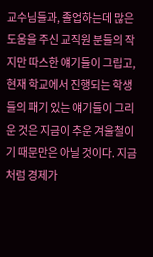교수님들과, 졸업하는데 많은 도움을 주신 교직원 분들의 작지만 따스한 얘기들이 그립고, 현재 학교에서 진행되는 학생들의 패기 있는 얘기들이 그리운 것은 지금이 추운 겨울철이기 때문만은 아닐 것이다. 지금처럼 경제가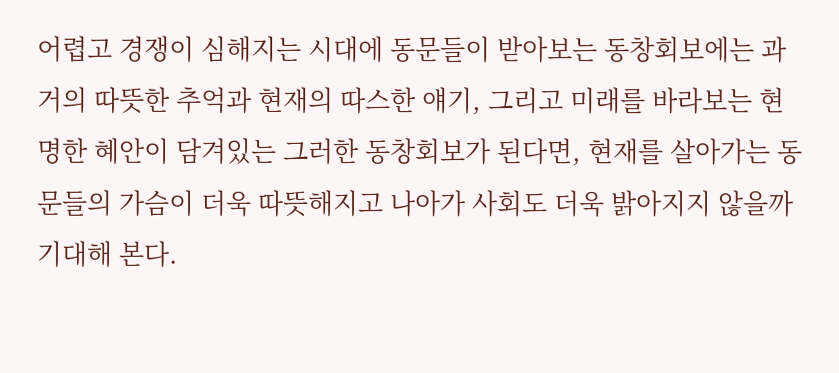어렵고 경쟁이 심해지는 시대에 동문들이 받아보는 동창회보에는 과거의 따뜻한 추억과 현재의 따스한 얘기, 그리고 미래를 바라보는 현명한 혜안이 담겨있는 그러한 동창회보가 된다면, 현재를 살아가는 동문들의 가슴이 더욱 따뜻해지고 나아가 사회도 더욱 밝아지지 않을까 기대해 본다.